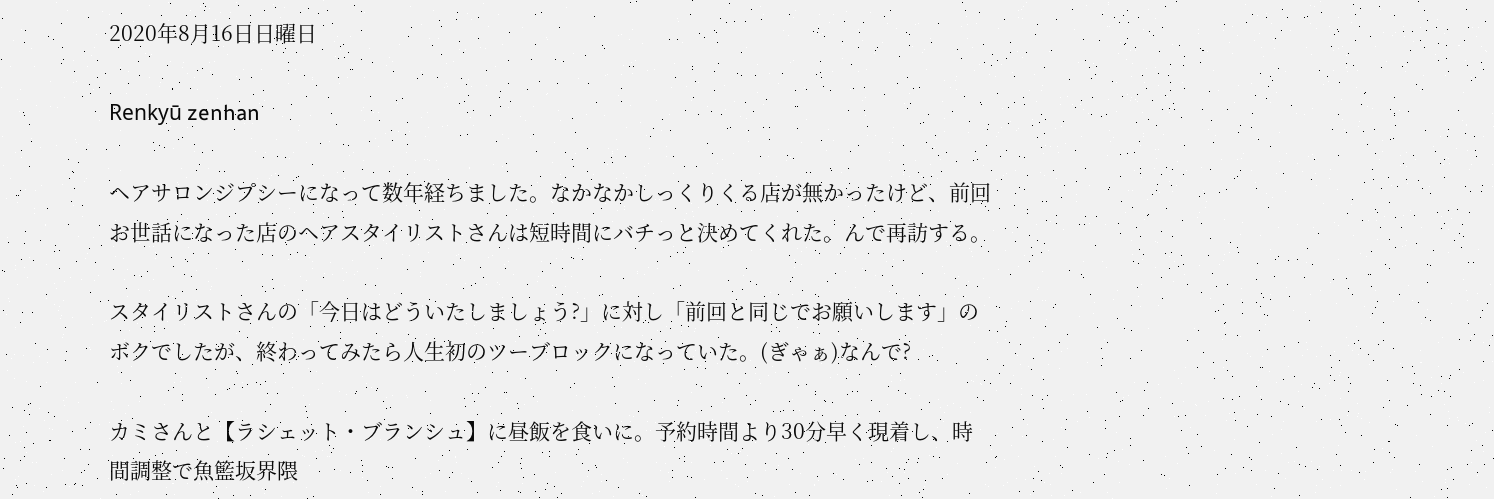2020年8月16日日曜日

Renkyū zenhan

ヘアサロンジプシーになって数年経ちました。なかなかしっくりくる店が無かったけど、前回お世話になった店のヘアスタイリストさんは短時間にバチっと決めてくれた。んで再訪する。

スタイリストさんの「今日はどういたしましょう?」に対し「前回と同じでお願いします」のボクでしたが、終わってみたら人生初のツーブロックになっていた。(ぎゃぁ)なんで?

カミさんと【ラシェット・ブランシュ】に昼飯を食いに。予約時間より30分早く現着し、時間調整で魚籃坂界隈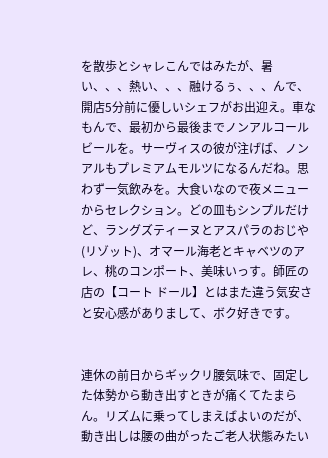を散歩とシャレこんではみたが、暑い、、、熱い、、、融けるぅ、、、んで、開店5分前に優しいシェフがお出迎え。車なもんで、最初から最後までノンアルコールビールを。サーヴィスの彼が注げば、ノンアルもプレミアムモルツになるんだね。思わず一気飲みを。大食いなので夜メニューからセレクション。どの皿もシンプルだけど、ラングズティーヌとアスパラのおじや(リゾット)、オマール海老とキャベツのアレ、桃のコンポート、美味いっす。師匠の店の【コート ドール】とはまた違う気安さと安心感がありまして、ボク好きです。


連休の前日からギックリ腰気味で、固定した体勢から動き出すときが痛くてたまらん。リズムに乗ってしまえばよいのだが、動き出しは腰の曲がったご老人状態みたい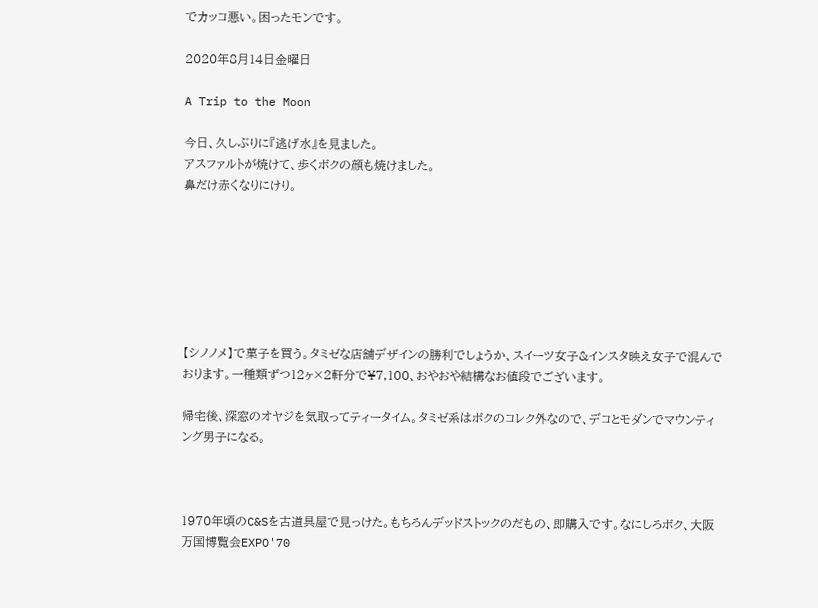でカッコ悪い。困ったモンです。

2020年8月14日金曜日

A Trip to the Moon

今日、久しぶりに『逃げ水』を見ました。
アスファルトが焼けて、歩くボクの顔も焼けました。
鼻だけ赤くなりにけり。







【シノノメ】で菓子を買う。タミゼな店舗デザインの勝利でしょうか、スイーツ女子&インスタ映え女子で混んでおります。一種類ずつ12ヶ×2軒分で¥7,100、おやおや結構なお値段でございます。

帰宅後、深窓のオヤジを気取ってティータイム。タミゼ系はボクのコレク外なので、デコとモダンでマウンティング男子になる。



1970年頃のC&Sを古道具屋で見っけた。もちろんデッドストックのだもの、即購入です。なにしろボク、大阪万国博覧会EXPO'70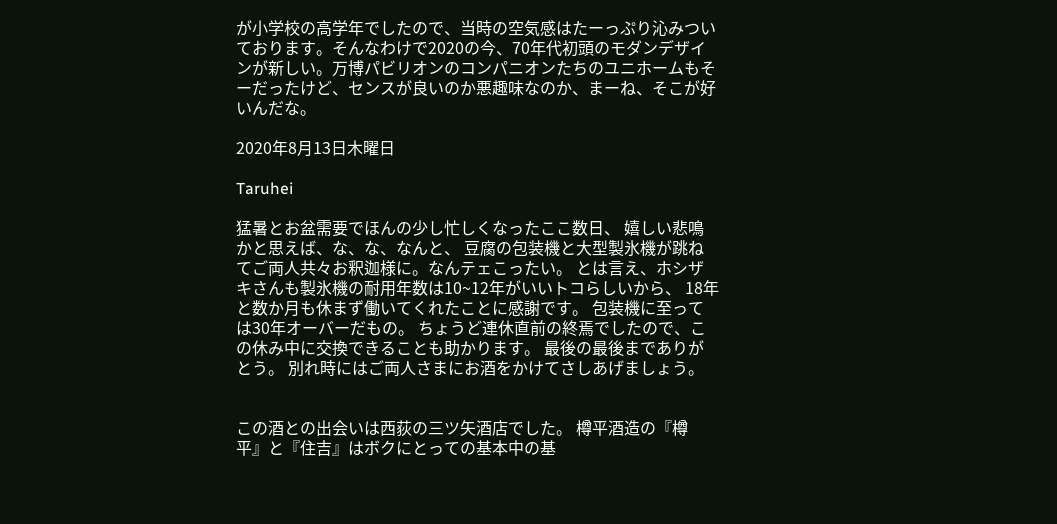が小学校の高学年でしたので、当時の空気感はたーっぷり沁みついております。そんなわけで2020の今、70年代初頭のモダンデザインが新しい。万博パビリオンのコンパニオンたちのユニホームもそーだったけど、センスが良いのか悪趣味なのか、まーね、そこが好いんだな。

2020年8月13日木曜日

Taruhei

猛暑とお盆需要でほんの少し忙しくなったここ数日、 嬉しい悲鳴かと思えば、な、な、なんと、 豆腐の包装機と大型製氷機が跳ねてご両人共々お釈迦様に。なんテェこったい。 とは言え、ホシザキさんも製氷機の耐用年数は10~12年がいいトコらしいから、 18年と数か月も休まず働いてくれたことに感謝です。 包装機に至っては30年オーバーだもの。 ちょうど連休直前の終焉でしたので、この休み中に交換できることも助かります。 最後の最後までありがとう。 別れ時にはご両人さまにお酒をかけてさしあげましょう。


この酒との出会いは西荻の三ツ矢酒店でした。 樽平酒造の『樽平』と『住吉』はボクにとっての基本中の基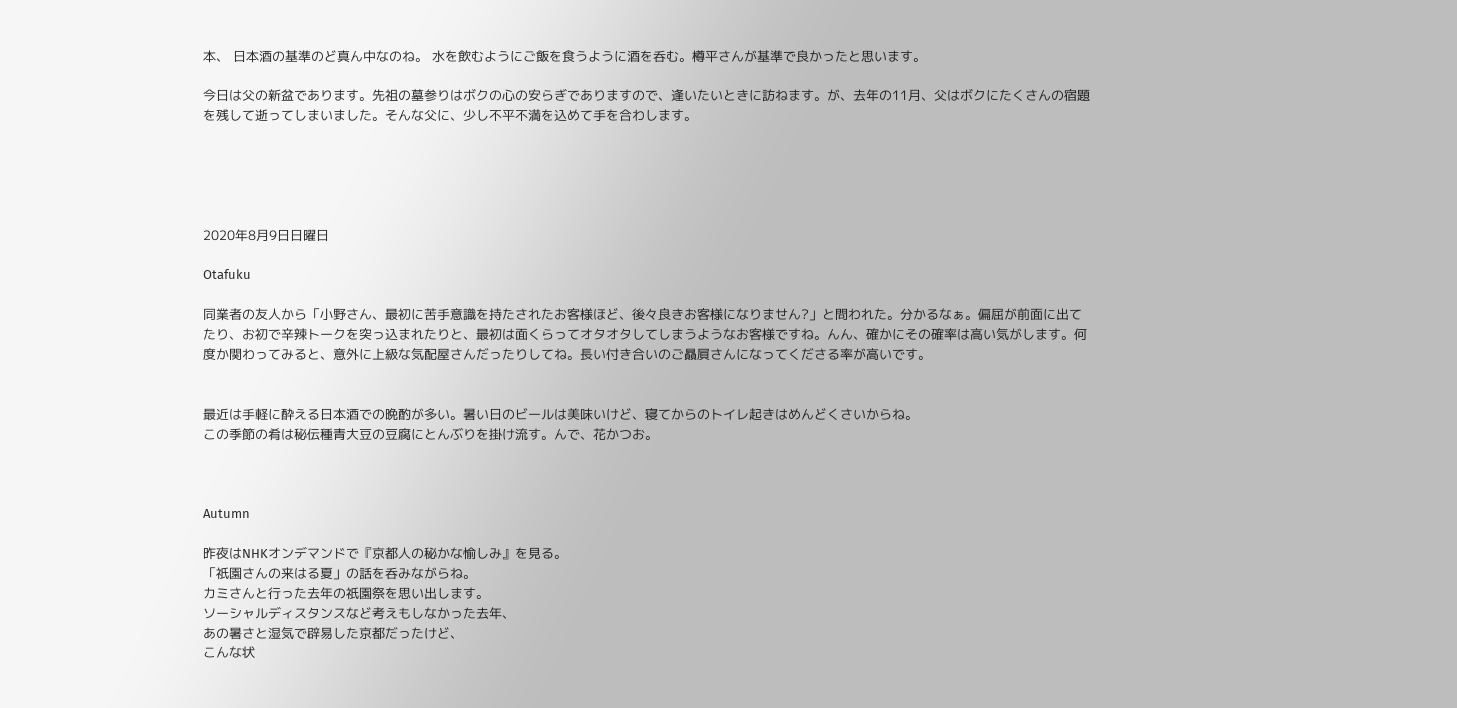本、 日本酒の基準のど真ん中なのね。 水を飲むようにご飯を食うように酒を呑む。樽平さんが基準で良かったと思います。

今日は父の新盆であります。先祖の墓参りはボクの心の安らぎでありますので、逢いたいときに訪ねます。が、去年の11月、父はボクにたくさんの宿題を残して逝ってしまいました。そんな父に、少し不平不満を込めて手を合わします。





2020年8月9日日曜日

Otafuku

同業者の友人から「小野さん、最初に苦手意識を持たされたお客様ほど、後々良きお客様になりません?」と問われた。分かるなぁ。偏屈が前面に出てたり、お初で辛辣トークを突っ込まれたりと、最初は面くらってオタオタしてしまうようなお客様ですね。んん、確かにその確率は高い気がします。何度か関わってみると、意外に上級な気配屋さんだったりしてね。長い付き合いのご贔屓さんになってくださる率が高いです。


最近は手軽に酔える日本酒での晩酌が多い。暑い日のビールは美味いけど、寝てからのトイレ起きはめんどくさいからね。
この季節の肴は秘伝種青大豆の豆腐にとんぶりを掛け流す。んで、花かつお。



Autumn

昨夜はNHKオンデマンドで『京都人の秘かな愉しみ』を見る。
「祇園さんの来はる夏」の話を呑みながらね。
カミさんと行った去年の祇園祭を思い出します。
ソーシャルディスタンスなど考えもしなかった去年、
あの暑さと湿気で辟易した京都だったけど、
こんな状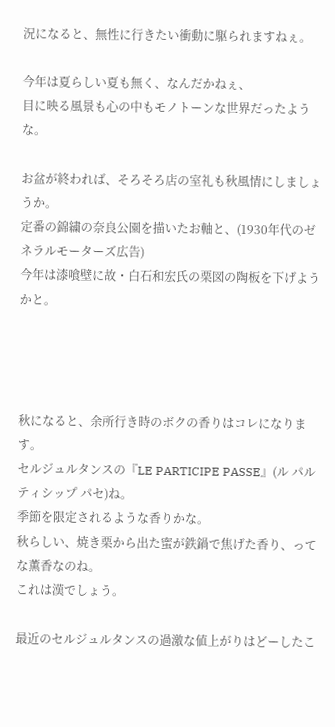況になると、無性に行きたい衝動に駆られますねぇ。

今年は夏らしい夏も無く、なんだかねぇ、
目に映る風景も心の中もモノトーンな世界だったような。

お盆が終われば、そろそろ店の室礼も秋風情にしましょうか。
定番の錦繍の奈良公園を描いたお軸と、(1930年代のゼネラルモーターズ広告)
今年は漆喰壁に故・白石和宏氏の栗図の陶板を下げようかと。




秋になると、余所行き時のボクの香りはコレになります。
セルジュルタンスの『LE PARTICIPE PASSE』(ル パルティシップ パセ)ね。
季節を限定されるような香りかな。
秋らしい、焼き栗から出た蜜が鉄鍋で焦げた香り、ってな薫香なのね。
これは漢でしょう。

最近のセルジュルタンスの過激な値上がりはどーしたこ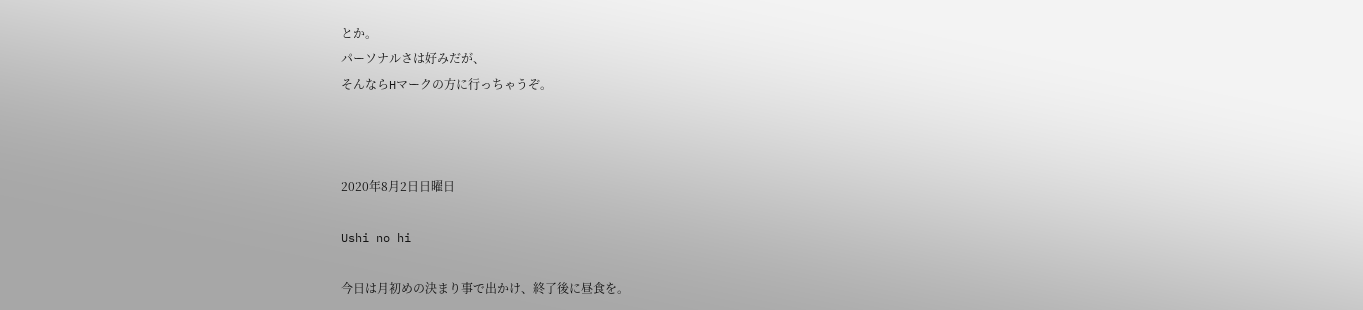とか。
パーソナルさは好みだが、
そんならHマークの方に行っちゃうぞ。



2020年8月2日日曜日

Ushi no hi

今日は月初めの決まり事で出かけ、終了後に昼食を。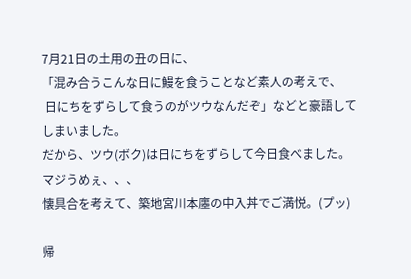7月21日の土用の丑の日に、
「混み合うこんな日に鰻を食うことなど素人の考えで、
 日にちをずらして食うのがツウなんだぞ」などと豪語してしまいました。
だから、ツウ(ボク)は日にちをずらして今日食べました。
マジうめぇ、、、
懐具合を考えて、築地宮川本廛の中入丼でご満悦。(プッ)

帰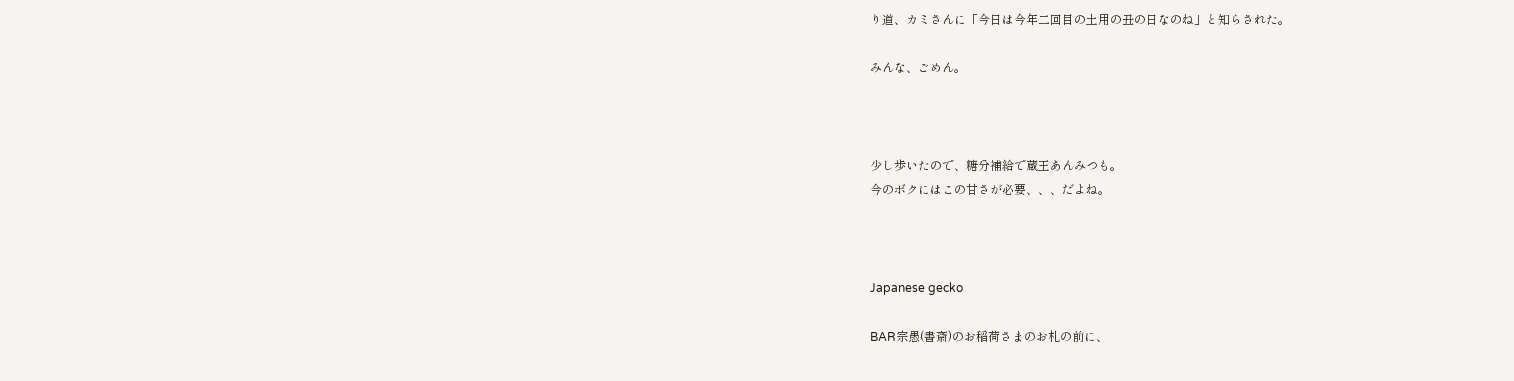り道、カミさんに「今日は今年二回目の土用の丑の日なのね」と知らされた。

みんな、ごめん。



少し歩いたので、糖分補給で蔵王あんみつも。
今のボクにはこの甘さが必要、、、だよね。



Japanese gecko

BAR宗愚(書斎)のお稲荷さまのお札の前に、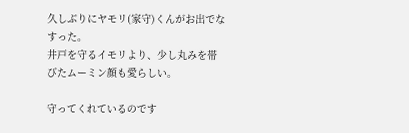久しぶりにヤモリ(家守)くんがお出でなすった。
井戸を守るイモリより、少し丸みを帯びたムーミン顔も愛らしい。

守ってくれているのです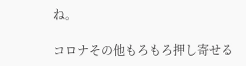ね。

コロナその他もろもろ押し寄せる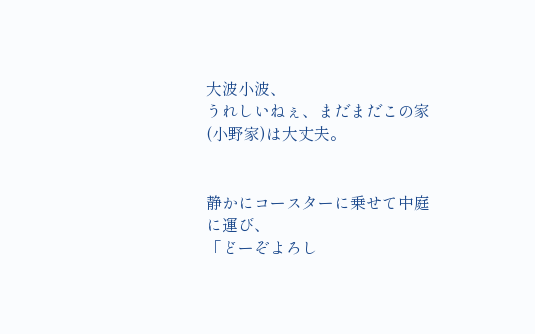大波小波、
うれしいねぇ、まだまだこの家(小野家)は大丈夫。


静かにコースターに乗せて中庭に運び、
「どーぞよろし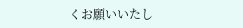くお願いいたし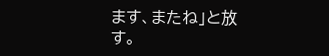ます、またね」と放す。